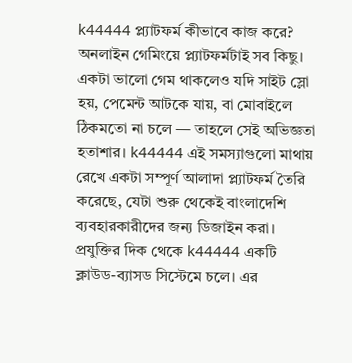k44444 প্ল্যাটফর্ম কীভাবে কাজ করে?
অনলাইন গেমিংয়ে প্ল্যাটফর্মটাই সব কিছু। একটা ভালো গেম থাকলেও যদি সাইট স্লো হয়, পেমেন্ট আটকে যায়, বা মোবাইলে ঠিকমতো না চলে — তাহলে সেই অভিজ্ঞতা হতাশার। k44444 এই সমস্যাগুলো মাথায় রেখে একটা সম্পূর্ণ আলাদা প্ল্যাটফর্ম তৈরি করেছে, যেটা শুরু থেকেই বাংলাদেশি ব্যবহারকারীদের জন্য ডিজাইন করা।
প্রযুক্তির দিক থেকে k44444 একটি ক্লাউড-ব্যাসড সিস্টেমে চলে। এর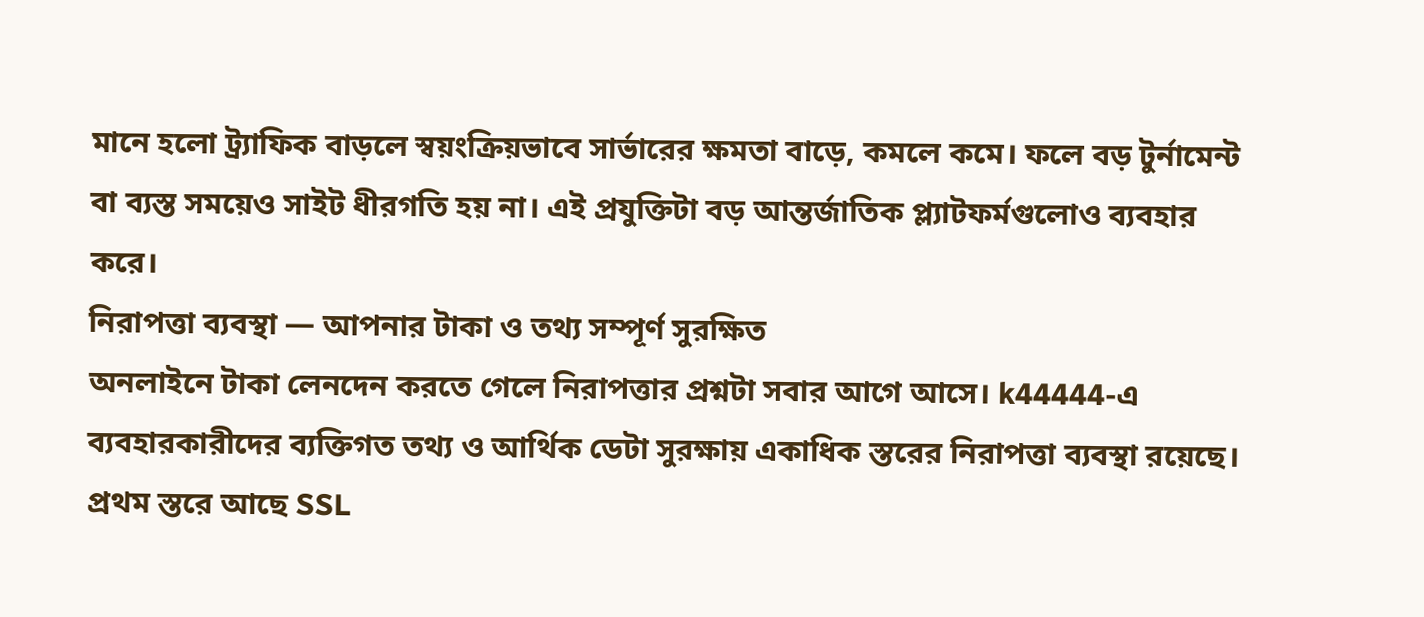মানে হলো ট্র্যাফিক বাড়লে স্বয়ংক্রিয়ভাবে সার্ভারের ক্ষমতা বাড়ে, কমলে কমে। ফলে বড় টুর্নামেন্ট বা ব্যস্ত সময়েও সাইট ধীরগতি হয় না। এই প্রযুক্তিটা বড় আন্তর্জাতিক প্ল্যাটফর্মগুলোও ব্যবহার করে।
নিরাপত্তা ব্যবস্থা — আপনার টাকা ও তথ্য সম্পূর্ণ সুরক্ষিত
অনলাইনে টাকা লেনদেন করতে গেলে নিরাপত্তার প্রশ্নটা সবার আগে আসে। k44444-এ ব্যবহারকারীদের ব্যক্তিগত তথ্য ও আর্থিক ডেটা সুরক্ষায় একাধিক স্তরের নিরাপত্তা ব্যবস্থা রয়েছে।
প্রথম স্তরে আছে SSL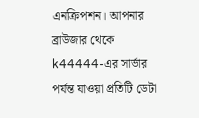এনক্রিপশন। আপনার ব্রাউজার থেকে k44444-এর সার্ভার পর্যন্ত যাওয়া প্রতিটি ডেটা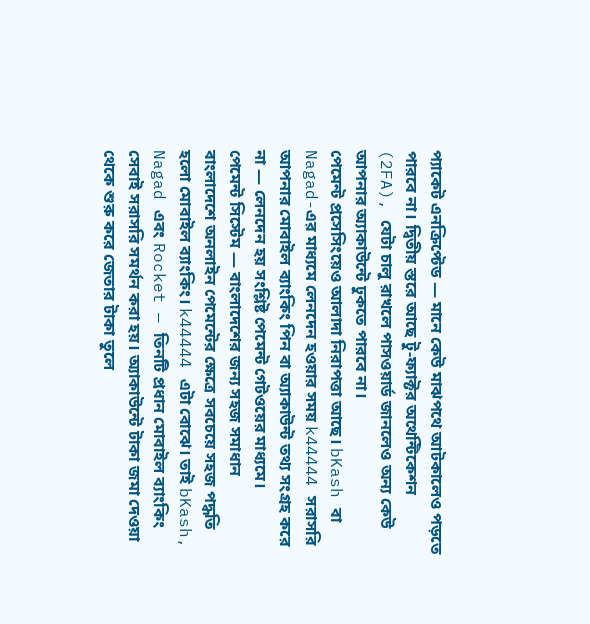প্যাকেট এনক্রিপ্টেড — মানে কেউ মাঝপথে আটকালেও পড়তে পারবে না। দ্বিতীয় স্তরে আছে টু-ফ্যাক্টর অথেন্টিকেশন (2FA), যেটা চালু রাখলে পাসওয়ার্ড জানলেও অন্য কেউ আপনার অ্যাকাউন্টে ঢুকতে পারবে না।
পেমেন্ট প্রসেসিংয়েও আলাদা নিরাপত্তা আছে। bKash বা Nagad-এর মাধ্যমে লেনদেন হওয়ার সময় k44444 সরাসরি আপনার মোবাইল ব্যাংকিং পিন বা অ্যাকাউন্ট তথ্য সংগ্রহ করে না — লেনদেন হয় সংশ্লিষ্ট পেমেন্ট গেটওয়ের মাধ্যমে।
পেমেন্ট সিস্টেম — বাংলাদেশের জন্য সহজ সমাধান
বাংলাদেশে অনলাইন পেমেন্টের ক্ষেত্রে সবচেয়ে সহজ পদ্ধতি হলো মোবাইল ব্যাংকিং। k44444 এটা বোঝে। তাই bKash, Nagad এবং Rocket — তিনটি প্রধান মোবাইল ব্যাংকিং সেবাই সরাসরি সমর্থন করা হয়। অ্যাকাউন্টে টাকা জমা দেওয়া থেকে শুরু করে জেতার টাকা তুলে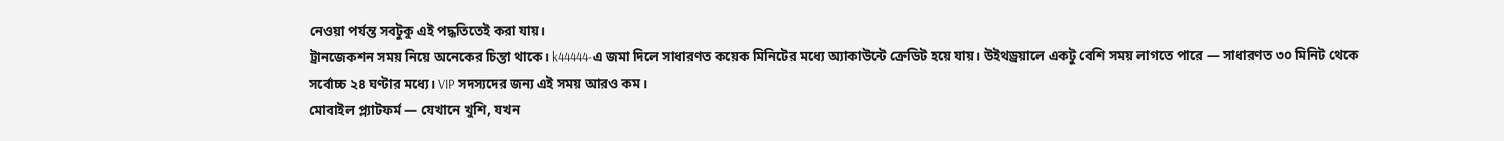নেওয়া পর্যন্ত সবটুকু এই পদ্ধতিতেই করা যায়।
ট্রানজেকশন সময় নিয়ে অনেকের চিন্তা থাকে। k44444-এ জমা দিলে সাধারণত কয়েক মিনিটের মধ্যে অ্যাকাউন্টে ক্রেডিট হয়ে যায়। উইথড্রয়ালে একটু বেশি সময় লাগতে পারে — সাধারণত ৩০ মিনিট থেকে সর্বোচ্চ ২৪ ঘণ্টার মধ্যে। VIP সদস্যদের জন্য এই সময় আরও কম।
মোবাইল প্ল্যাটফর্ম — যেখানে খুশি, যখন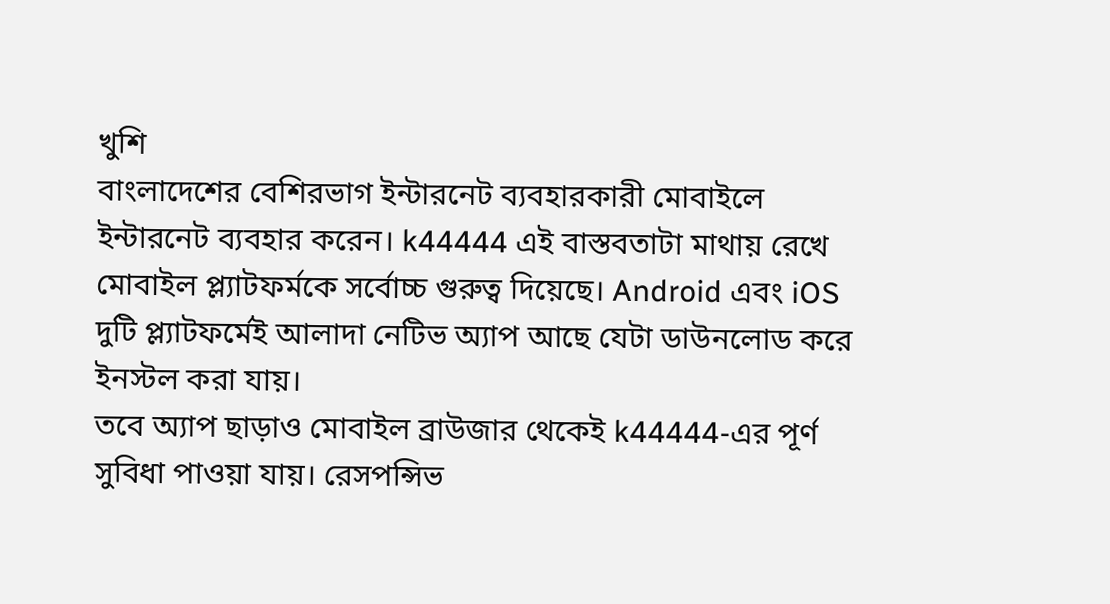খুশি
বাংলাদেশের বেশিরভাগ ইন্টারনেট ব্যবহারকারী মোবাইলে ইন্টারনেট ব্যবহার করেন। k44444 এই বাস্তবতাটা মাথায় রেখে মোবাইল প্ল্যাটফর্মকে সর্বোচ্চ গুরুত্ব দিয়েছে। Android এবং iOS দুটি প্ল্যাটফর্মেই আলাদা নেটিভ অ্যাপ আছে যেটা ডাউনলোড করে ইনস্টল করা যায়।
তবে অ্যাপ ছাড়াও মোবাইল ব্রাউজার থেকেই k44444-এর পূর্ণ সুবিধা পাওয়া যায়। রেসপন্সিভ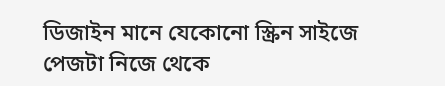ডিজাইন মানে যেকোনো স্ক্রিন সাইজে পেজটা নিজে থেকে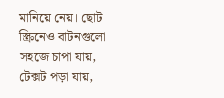মানিয়ে নেয়। ছোট স্ক্রিনেও বাটনগুলো সহজে চাপা যায়, টেক্সট পড়া যায়,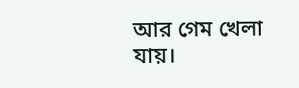আর গেম খেলা যায়।